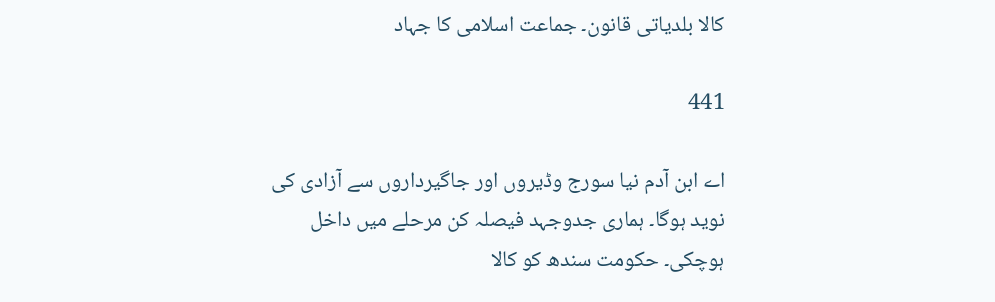کالا بلدیاتی قانون۔ جماعت اسلامی کا جہاد

441

اے ابن آدم نیا سورج وڈیروں اور جاگیرداروں سے آزادی کی نوید ہوگا۔ ہماری جدوجہد فیصلہ کن مرحلے میں داخل ہوچکی۔ حکومت سندھ کو کالا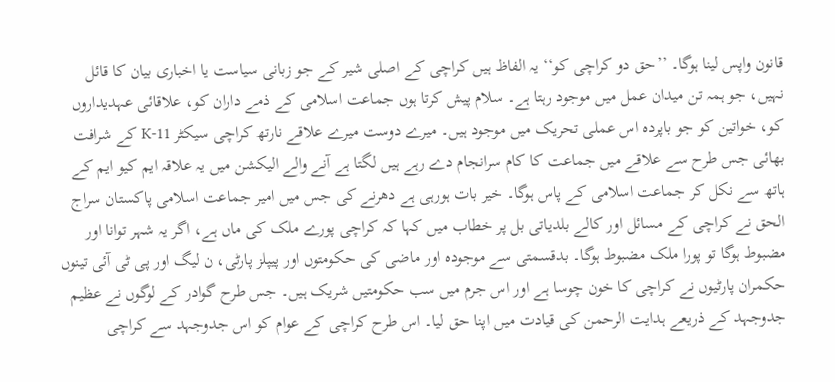قانون واپس لینا ہوگا۔ ’’حق دو کراچی کو‘‘ یہ الفاظ ہیں کراچی کے اصلی شیر کے جو زبانی سیاست یا اخباری بیان کا قائل نہیں، جو ہمہ تن میدان عمل میں موجود رہتا ہے۔ سلام پیش کرتا ہوں جماعت اسلامی کے ذمے داران کو، علاقائی عہدیداروں کو، خواتین کو جو باپردہ اس عملی تحریک میں موجود ہیں۔ میرے دوست میرے علاقے نارتھ کراچی سیکٹر 11-K کے شرافت بھائی جس طرح سے علاقے میں جماعت کا کام سرانجام دے رہے ہیں لگتا ہے آنے والے الیکشن میں یہ علاقہ ایم کیو ایم کے ہاتھ سے نکل کر جماعت اسلامی کے پاس ہوگا۔ خیر بات ہورہی ہے دھرنے کی جس میں امیر جماعت اسلامی پاکستان سراج الحق نے کراچی کے مسائل اور کالے بلدیاتی بل پر خطاب میں کہا کہ کراچی پورے ملک کی ماں ہے، اگر یہ شہر توانا اور مضبوط ہوگا تو پورا ملک مضبوط ہوگا۔ بدقسمتی سے موجودہ اور ماضی کی حکومتوں اور پیپلز پارٹی، ن لیگ اور پی ٹی آئی تینوں حکمران پارٹیوں نے کراچی کا خون چوسا ہے اور اس جرم میں سب حکومتیں شریک ہیں۔ جس طرح گوادر کے لوگوں نے عظیم جدوجہد کے ذریعے ہدایت الرحمن کی قیادت میں اپنا حق لیا۔ اس طرح کراچی کے عوام کو اس جدوجہد سے کراچی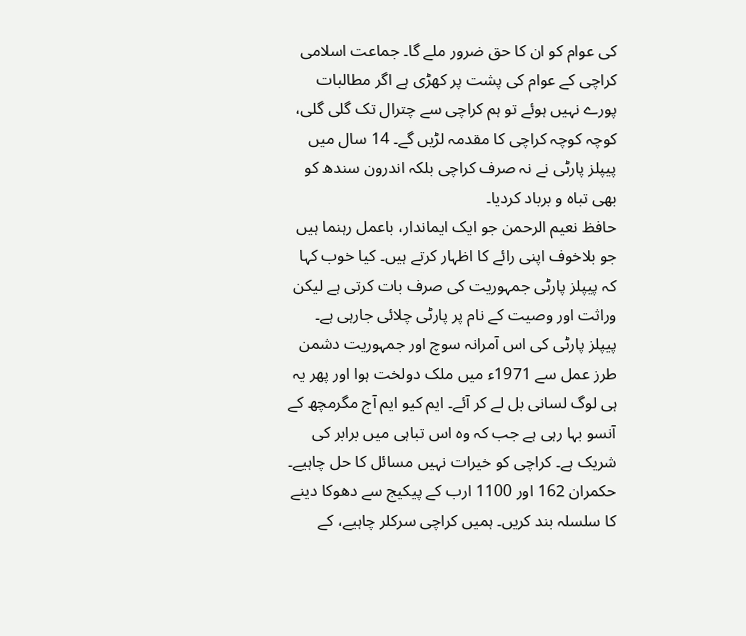کی عوام کو ان کا حق ضرور ملے گا۔ جماعت اسلامی کراچی کے عوام کی پشت پر کھڑی ہے اگر مطالبات پورے نہیں ہوئے تو ہم کراچی سے چترال تک گلی گلی، کوچہ کوچہ کراچی کا مقدمہ لڑیں گے۔ 14 سال میں پیپلز پارٹی نے نہ صرف کراچی بلکہ اندرون سندھ کو بھی تباہ و برباد کردیا۔
حافظ نعیم الرحمن جو ایک ایماندار، باعمل رہنما ہیں جو بلاخوف اپنی رائے کا اظہار کرتے ہیں۔ کیا خوب کہا کہ پیپلز پارٹی جمہوریت کی صرف بات کرتی ہے لیکن وراثت اور وصیت کے نام پر پارٹی چلائی جارہی ہے۔ پیپلز پارٹی کی اس آمرانہ سوچ اور جمہوریت دشمن طرز عمل سے 1971ء میں ملک دولخت ہوا اور پھر یہ ہی لوگ لسانی بل لے کر آئے۔ ایم کیو ایم آج مگرمچھ کے آنسو بہا رہی ہے جب کہ وہ اس تباہی میں برابر کی شریک ہے۔ کراچی کو خیرات نہیں مسائل کا حل چاہیے۔ حکمران 162 اور 1100 ارب کے پیکیج سے دھوکا دینے کا سلسلہ بند کریں۔ ہمیں کراچی سرکلر چاہیے، کے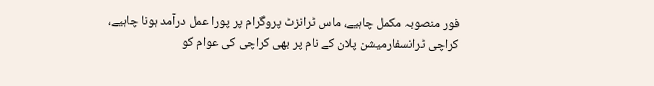فور منصوبہ مکمل چاہیے، ماس ٹرانزٹ پروگرام پر پورا عمل درآمد ہونا چاہیے، کراچی ٹرانسفارمیشن پلان کے نام پر بھی کراچی کی عوام کو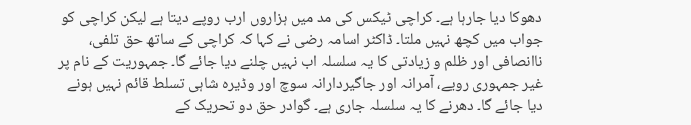دھوکا دیا جارہا ہے۔ کراچی ٹیکس کی مد میں ہزاروں ارب روپے دیتا ہے لیکن کراچی کو جواب میں کچھ نہیں ملتا۔ ڈاکٹر اسامہ رضی نے کہا کہ کراچی کے ساتھ حق تلفی، ناانصافی اور ظلم و زیادتی کا یہ سلسلہ اب نہیں چلنے دیا جائے گا۔ جمہوریت کے نام پر غیر جمہوری رویے، آمرانہ اور جاگیردارانہ سوچ اور وڈیرہ شاہی تسلط قائم نہیں ہونے دیا جائے گا۔ دھرنے کا یہ سلسلہ جاری ہے۔ گوادر حق دو تحریک کے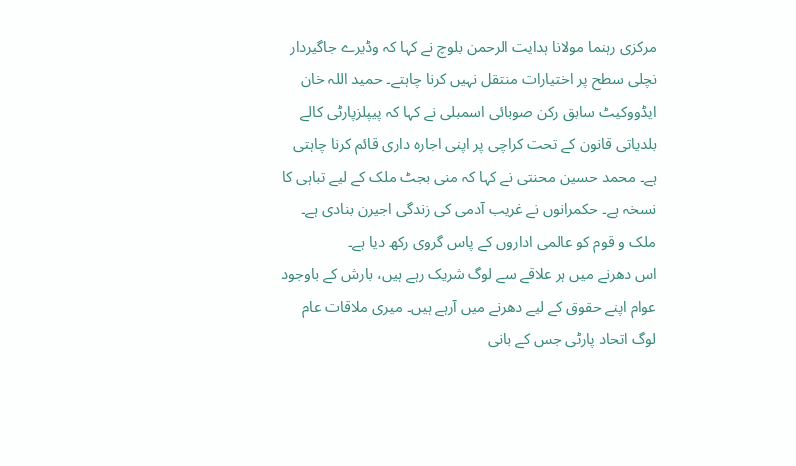مرکزی رہنما مولانا ہدایت الرحمن بلوچ نے کہا کہ وڈیرے جاگیردار نچلی سطح پر اختیارات منتقل نہیں کرنا چاہتے۔ حمید اللہ خان ایڈووکیٹ سابق رکن صوبائی اسمبلی نے کہا کہ پیپلزپارٹی کالے بلدیاتی قانون کے تحت کراچی پر اپنی اجارہ داری قائم کرنا چاہتی ہے۔ محمد حسین محنتی نے کہا کہ منی بجٹ ملک کے لیے تباہی کا نسخہ ہے۔ حکمرانوں نے غریب آدمی کی زندگی اجیرن بنادی ہے۔ ملک و قوم کو عالمی اداروں کے پاس گروی رکھ دیا ہے۔
اس دھرنے میں ہر علاقے سے لوگ شریک رہے ہیں، بارش کے باوجود عوام اپنے حقوق کے لیے دھرنے میں آرہے ہیں۔ میری ملاقات عام لوگ اتحاد پارٹی جس کے بانی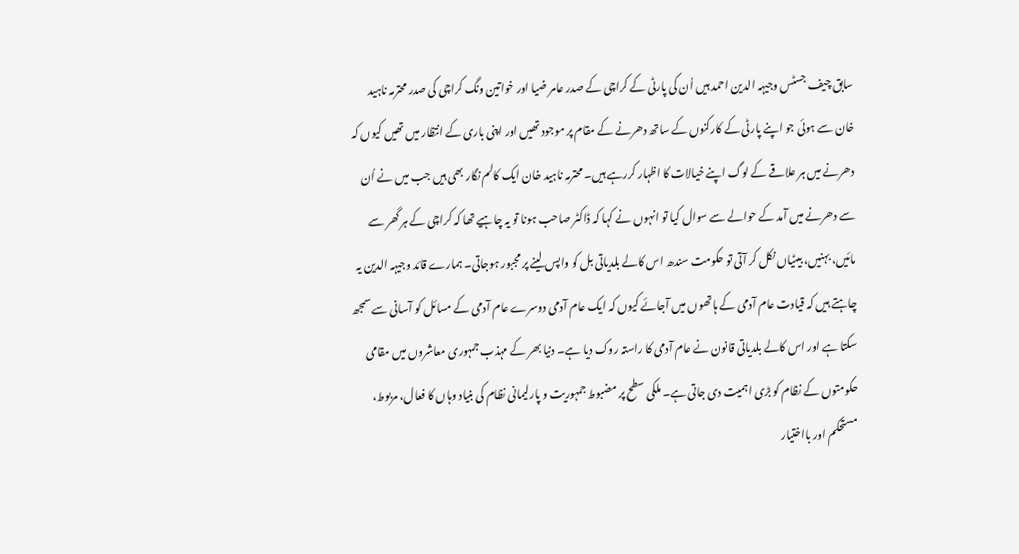سابق چیف جسٹس وجیہہ الدین احمد ہیں اُن کی پارٹی کے کراچی کے صدر عامر ضیا اور خواتین ونگ کراچی کی صدر محترمہ ناہید خان سے ہوئی جو اپنے پارٹی کے کارکنوں کے ساتھ دھرنے کے مقام پر موجود تھیں اور اپنی باری کے انتظار میں تھیں کیوں کہ دھرنے میں ہر علاقے کے لوگ اپنے خیالات کا اظہار کررہے ہیں۔ محترمہ ناہید خان ایک کالم نگار بھی ہیں جب میں نے اُن سے دھرنے میں آمد کے حوالے سے سوال کیا تو انہوں نے کہا کہ ڈاکٹر صاحب ہونا تو یہ چاہیے تھا کہ کراچی کے ہر گھر سے مائیں، بہنیں، بیٹیاں نکل کر آتی تو حکومت سندھ اس کالے بلدیاتی بل کو واپس لینے پر مجبور ہوجاتی۔ ہمارے قائد وجیہہ الدین یہ چاہتے ہیں کہ قیادت عام آدمی کے ہاتھوں میں آجائے کیوں کہ ایک عام آدمی دوسرے عام آدمی کے مسائل کو آسانی سے سمجھ سکتا ہے اور اس کالے بلدیاتی قانون نے عام آدمی کا راستہ روک دیا ہے۔ دنیا بھر کے مہذب جمہوری معاشروں میں مقامی حکومتوں کے نظام کو بڑی اہمیت دی جاتی ہے۔ ملکی سطح پر مضبوط جمہوریت و پارلیمانی نظام کی بنیاد وہاں کا فعال، مربوط، مستحکم اور بااختیار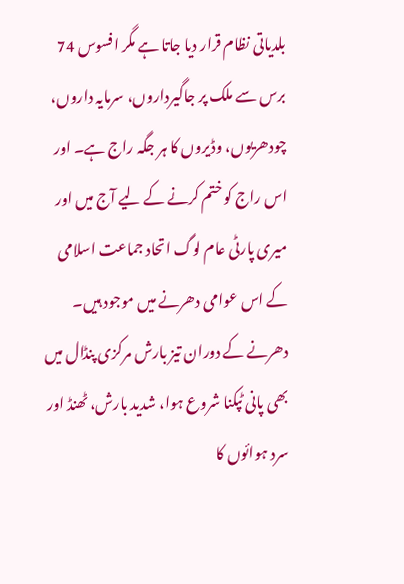بلدیاتی نظام قرار دیا جاتا ہے مگر افسوس 74 برس سے ملک پر جاگیرداروں، سرمایہ داروں، چودھریوں، وڈیروں کا ہر جگہ راج ہے۔ اور اس راج کو ختم کرنے کے لیے آج میں اور میری پارٹی عام لوگ اتحاد جماعت اسلامی کے اس عوامی دھرنے میں موجود ہیں۔
دھرنے کے دوران تیز بارش مرکزی پنڈال میں بھی پانی ٹپکنا شروع ہوا، شدید بارش، ٹھنڈ اور سرد ہوائوں کا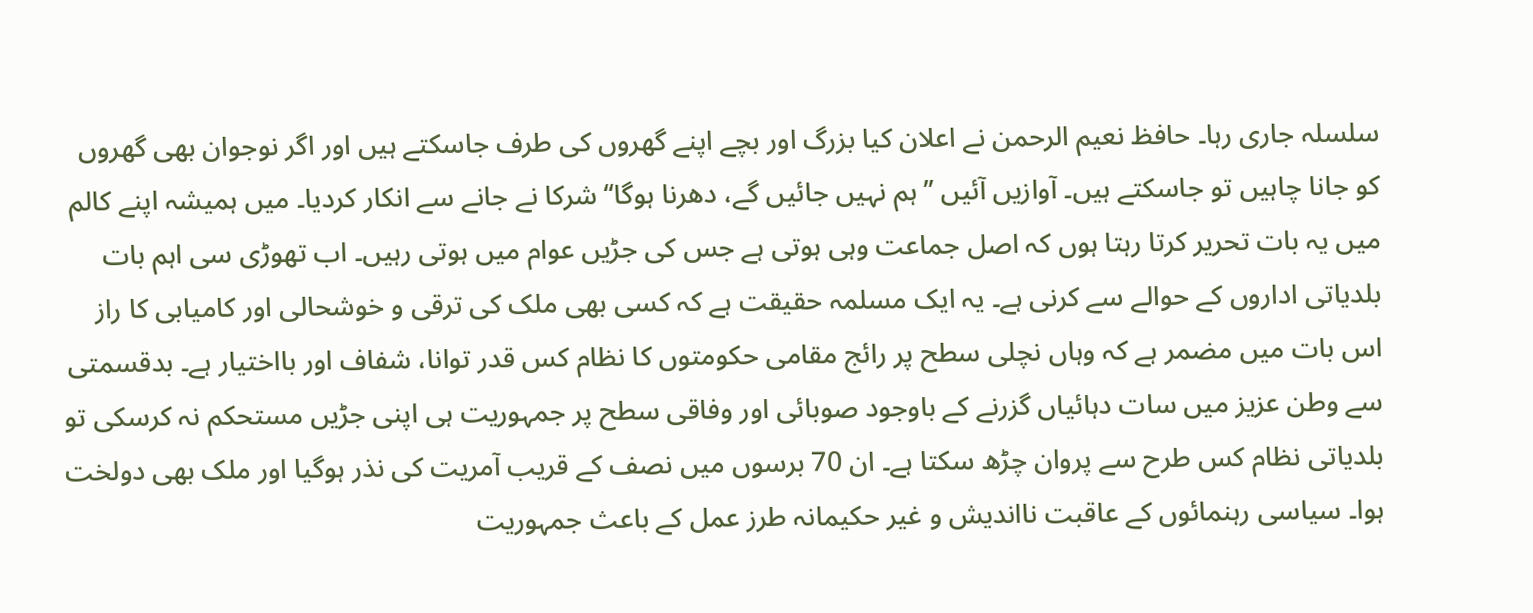سلسلہ جاری رہا۔ حافظ نعیم الرحمن نے اعلان کیا بزرگ اور بچے اپنے گھروں کی طرف جاسکتے ہیں اور اگر نوجوان بھی گھروں کو جانا چاہیں تو جاسکتے ہیں۔ آوازیں آئیں ’’ہم نہیں جائیں گے، دھرنا ہوگا‘‘ شرکا نے جانے سے انکار کردیا۔ میں ہمیشہ اپنے کالم میں یہ بات تحریر کرتا رہتا ہوں کہ اصل جماعت وہی ہوتی ہے جس کی جڑیں عوام میں ہوتی رہیں۔ اب تھوڑی سی اہم بات بلدیاتی اداروں کے حوالے سے کرنی ہے۔ یہ ایک مسلمہ حقیقت ہے کہ کسی بھی ملک کی ترقی و خوشحالی اور کامیابی کا راز اس بات میں مضمر ہے کہ وہاں نچلی سطح پر رائج مقامی حکومتوں کا نظام کس قدر توانا، شفاف اور بااختیار ہے۔ بدقسمتی سے وطن عزیز میں سات دہائیاں گزرنے کے باوجود صوبائی اور وفاقی سطح پر جمہوریت ہی اپنی جڑیں مستحکم نہ کرسکی تو بلدیاتی نظام کس طرح سے پروان چڑھ سکتا ہے۔ ان 70 برسوں میں نصف کے قریب آمریت کی نذر ہوگیا اور ملک بھی دولخت ہوا۔ سیاسی رہنمائوں کے عاقبت نااندیش و غیر حکیمانہ طرز عمل کے باعث جمہوریت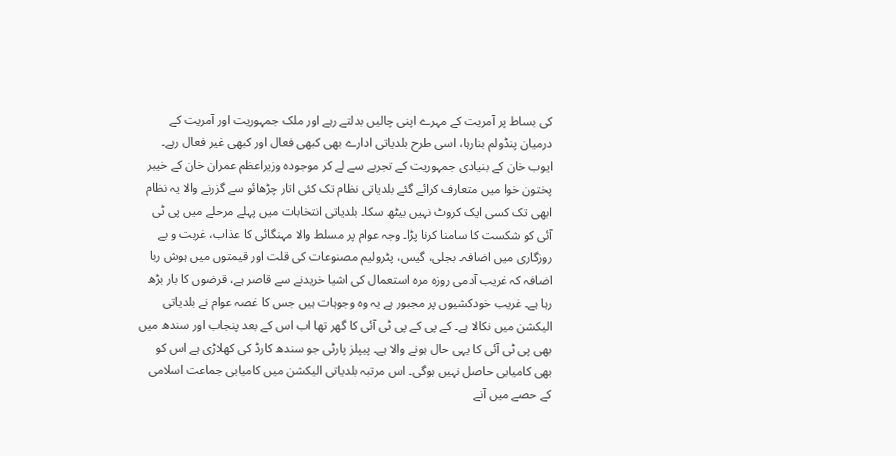کی بساط پر آمریت کے مہرے اپنی چالیں بدلتے رہے اور ملک جمہوریت اور آمریت کے درمیان پنڈولم بنارہا، اسی طرح بلدیاتی ادارے بھی کبھی فعال اور کبھی غیر فعال رہے۔ ایوب خان کے بنیادی جمہوریت کے تجربے سے لے کر موجودہ وزیراعظم عمران خان کے خیبر پختون خوا میں متعارف کرائے گئے بلدیاتی نظام تک کئی اتار چڑھائو سے گزرنے والا یہ نظام ابھی تک کسی ایک کروٹ نہیں بیٹھ سکا۔ بلدیاتی انتخابات میں پہلے مرحلے میں پی ٹی آئی کو شکست کا سامنا کرنا پڑا۔ وجہ عوام پر مسلط والا مہنگائی کا عذاب، غربت و بے روزگاری میں اضافہ۔ بجلی، گیس، پٹرولیم مصنوعات کی قلت اور قیمتوں میں ہوش ربا اضافہ کہ غریب آدمی روزہ مرہ استعمال کی اشیا خریدنے سے قاصر ہے، قرضوں کا بار بڑھ رہا ہے۔ غریب خودکشیوں پر مجبور ہے یہ وہ وجوہات ہیں جس کا غصہ عوام نے بلدیاتی الیکشن میں نکالا ہے۔ کے پی کے پی ٹی آئی کا گھر تھا اب اس کے بعد پنجاب اور سندھ میں بھی پی ٹی آئی کا یہی حال ہونے والا ہے۔ پیپلز پارٹی جو سندھ کارڈ کی کھلاڑی ہے اس کو بھی کامیابی حاصل نہیں ہوگی۔ اس مرتبہ بلدیاتی الیکشن میں کامیابی جماعت اسلامی کے حصے میں آنے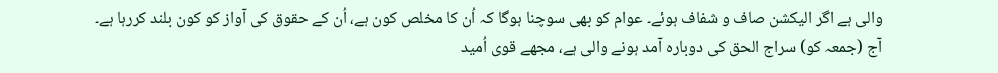والی ہے اگر الیکشن صاف و شفاف ہوئے۔ عوام کو بھی سوچنا ہوگا کہ اُن کا مخلص کون ہے، اُن کے حقوق کی آواز کو کون بلند کررہا ہے۔ آج (جمعہ کو) سراج الحق کی دوبارہ آمد ہونے والی ہے، مجھے قوی اُمید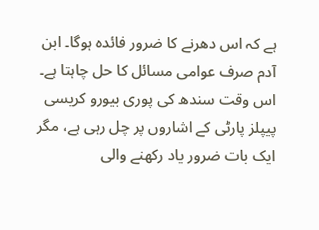ہے کہ اس دھرنے کا ضرور فائدہ ہوگا۔ ابن آدم صرف عوامی مسائل کا حل چاہتا ہے۔ اس وقت سندھ کی پوری بیورو کریسی پیپلز پارٹی کے اشاروں پر چل رہی ہے، مگر ایک بات ضرور یاد رکھنے والی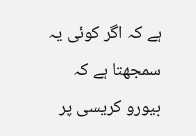ہے کہ اگر کوئی یہ سمجھتا ہے کہ بیورو کریسی پر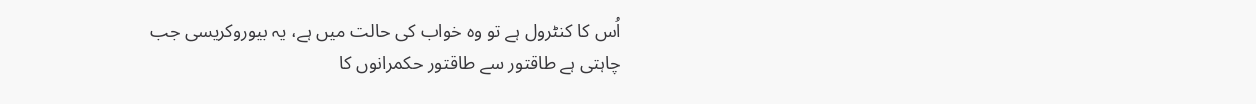اُس کا کنٹرول ہے تو وہ خواب کی حالت میں ہے، یہ بیوروکریسی جب چاہتی ہے طاقتور سے طاقتور حکمرانوں کا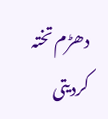دھڑم تختہ کردیتی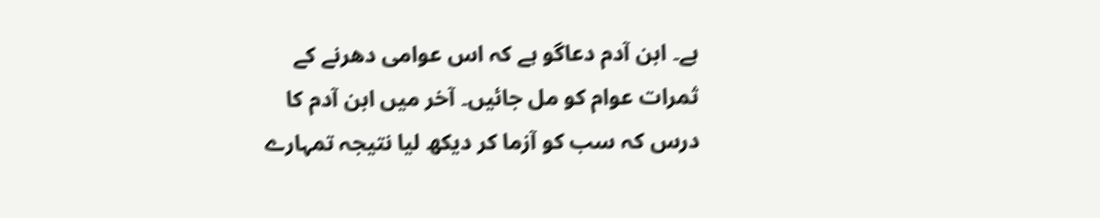ہے۔ ابن آدم دعاگو ہے کہ اس عوامی دھرنے کے ثمرات عوام کو مل جائیں۔ آخر میں ابن آدم کا درس کہ سب کو آزما کر دیکھ لیا نتیجہ تمہارے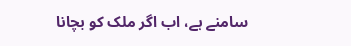سامنے ہے، اب اگر ملک کو بچانا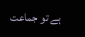ہے تو جماعت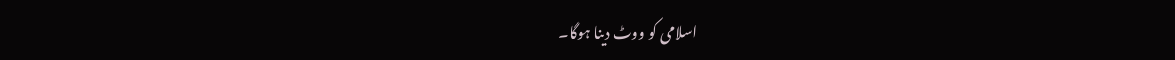اسلامی کو ووٹ دینا ہوگا۔